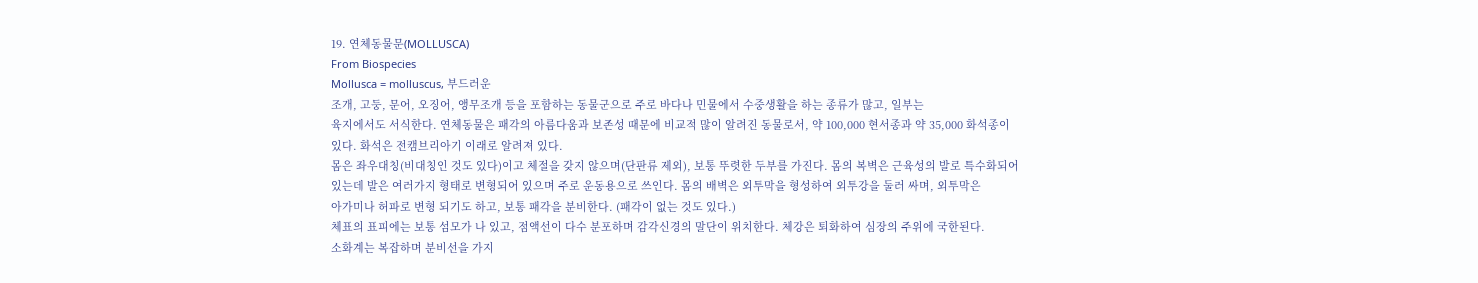19. 연체동물문(MOLLUSCA)
From Biospecies
Mollusca = molluscus, 부드러운
조개, 고둥, 문어, 오징어, 앵무조개 등을 포함하는 동물군으로 주로 바다나 민물에서 수중생활을 하는 종류가 많고, 일부는
육지에서도 서식한다. 연체동물은 패각의 아름다움과 보존성 때문에 비교적 많이 알려진 동물로서, 약 100,000 현서종과 약 35,000 화석종이
있다. 화석은 전캠브리아기 이래로 알려져 있다.
몸은 좌우대칭(비대칭인 것도 있다)이고 체절을 갖지 않으며(단판류 제외), 보통 뚜렷한 두부를 가진다. 몸의 복벽은 근육성의 발로 특수화되어
있는데 발은 여러가지 형태로 변형되어 있으며 주로 운동용으로 쓰인다. 몸의 배벽은 외투막을 형성하여 외투강을 둘러 싸며, 외투막은
아가미나 허파로 변형 되기도 하고, 보통 패각을 분비한다. (패각이 없는 것도 있다.)
체표의 표피에는 보통 섬모가 나 있고, 점액선이 다수 분포하며 감각신경의 말단이 위치한다. 체강은 퇴화하여 심장의 주위에 국한된다.
소화계는 복잡하며 분비선을 가지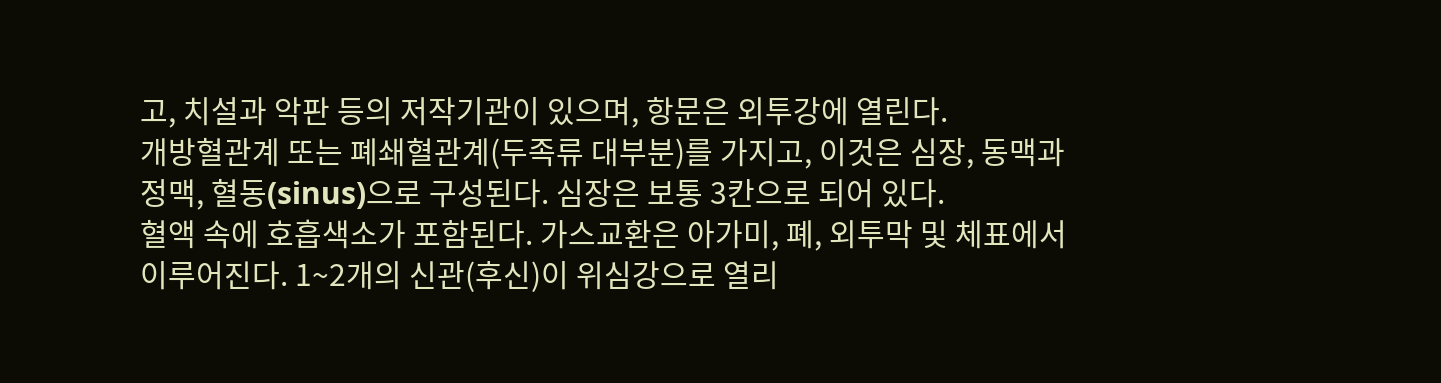고, 치설과 악판 등의 저작기관이 있으며, 항문은 외투강에 열린다.
개방혈관계 또는 폐쇄혈관계(두족류 대부분)를 가지고, 이것은 심장, 동맥과 정맥, 혈동(sinus)으로 구성된다. 심장은 보통 3칸으로 되어 있다.
혈액 속에 호흡색소가 포함된다. 가스교환은 아가미, 폐, 외투막 및 체표에서 이루어진다. 1~2개의 신관(후신)이 위심강으로 열리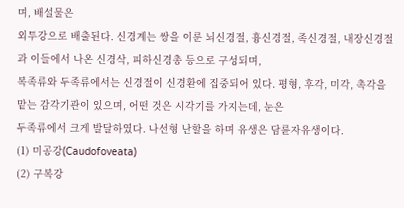며, 배설물은
외투강으로 배출된다. 신경계는 쌍을 이룬 뇌신경절, 흉신경절, 족신경절, 내장신경절과 이들에서 나온 신경삭, 피하신경총 등으로 구성되며,
복족류와 두족류에서는 신경절이 신경환에 집중되어 있다. 평형, 후각, 미각, 촉각을 맡는 감각기관이 있으며, 어떤 것은 시각기를 가지는데, 눈은
두족류에서 크게 발달하였다. 나선형 난할을 하며 유생은 담륜자유생이다.
(1) 미공강(Caudofoveata)
(2) 구복강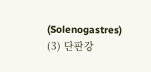(Solenogastres)
(3) 단판강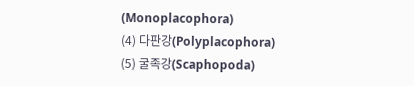(Monoplacophora)
(4) 다판강(Polyplacophora)
(5) 굴족강(Scaphopoda)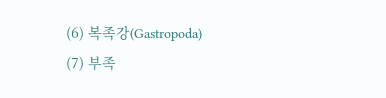(6) 복족강(Gastropoda)
(7) 부족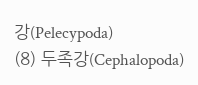강(Pelecypoda)
(8) 두족강(Cephalopoda)